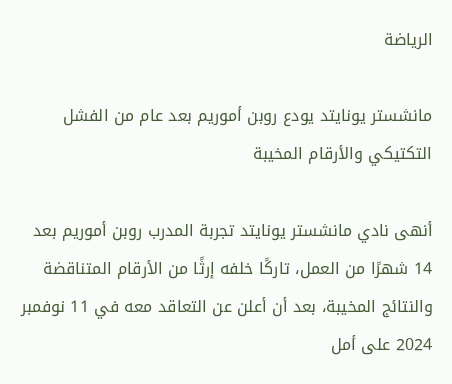الرياضة

مانشستر يونايتد يودع روبن أموريم بعد عام من الفشل التكتيكي والأرقام المخيبة

أنهى نادي مانشستر يونايتد تجربة المدرب روبن أموريم بعد 14 شهرًا من العمل، تاركًا خلفه إرثًا من الأرقام المتناقضة والنتائج المخيبة، بعد أن أعلن عن التعاقد معه في 11 نوفمبر 2024 على أمل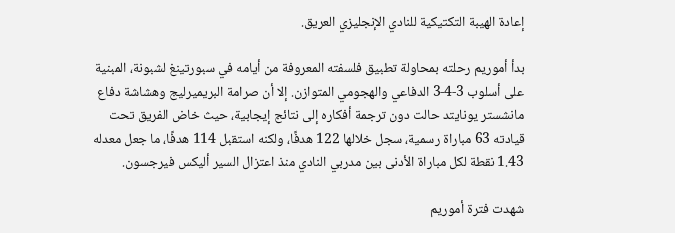إعادة الهيبة التكتيكية للنادي الإنجليزي العريق.

بدأ أموريم رحلته بمحاولة تطبيق فلسفته المعروفة من أيامه في سبورتينغ لشبونة، المبنية على أسلوب 3-4-3 الدفاعي والهجومي المتوازن. إلا أن صرامة البريميرليج وهشاشة دفاع مانشستر يونايتد حالت دون ترجمة أفكاره إلى نتائج إيجابية، حيث خاض الفريق تحت قيادته 63 مباراة رسمية، سجل خلالها 122 هدفًا، ولكنه استقبل 114 هدفًا، ما جعل معدله 1.43 نقطة لكل مباراة الأدنى بين مدربي النادي منذ اعتزال السير أليكس فيرجسون.

شهدت فترة أموريم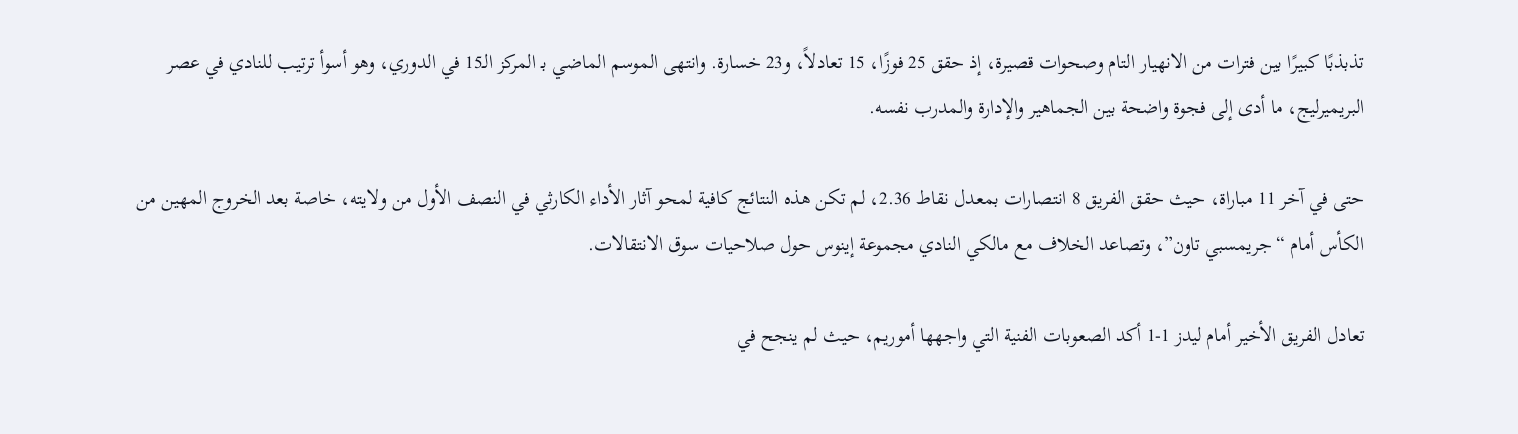تذبذبًا كبيرًا بين فترات من الانهيار التام وصحوات قصيرة، إذ حقق 25 فوزًا، 15 تعادلاً، و23 خسارة. وانتهى الموسم الماضي بـ المركز الـ15 في الدوري، وهو أسوأ ترتيب للنادي في عصر البريميرليج، ما أدى إلى فجوة واضحة بين الجماهير والإدارة والمدرب نفسه.

حتى في آخر 11 مباراة، حيث حقق الفريق 8 انتصارات بمعدل نقاط 2.36، لم تكن هذه النتائج كافية لمحو آثار الأداء الكارثي في النصف الأول من ولايته، خاصة بعد الخروج المهين من الكأس أمام “جريمسبي تاون”، وتصاعد الخلاف مع مالكي النادي مجموعة إينوس حول صلاحيات سوق الانتقالات.

تعادل الفريق الأخير أمام ليدز 1-1 أكد الصعوبات الفنية التي واجهها أموريم، حيث لم ينجح في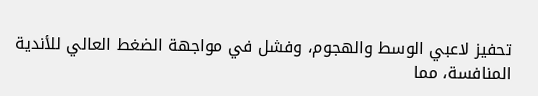تحفيز لاعبي الوسط والهجوم، وفشل في مواجهة الضغط العالي للأندية المنافسة، مما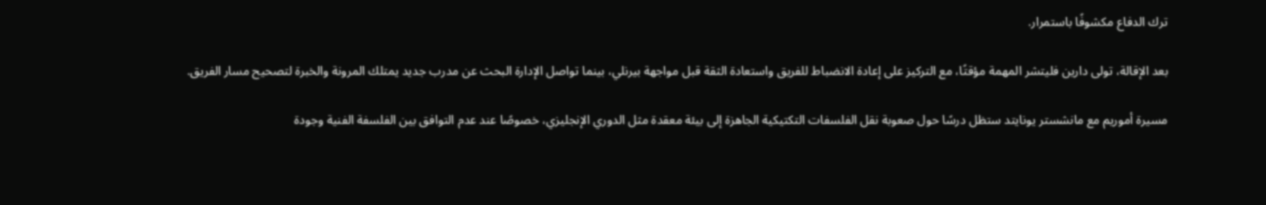ترك الدفاع مكشوفًا باستمرار.

بعد الإقالة، تولى دارين فليتشر المهمة مؤقتًا، مع التركيز على إعادة الانضباط للفريق واستعادة الثقة قبل مواجهة بيرنلي، بينما تواصل الإدارة البحث عن مدرب جديد يمتلك المرونة والخبرة لتصحيح مسار الفريق.

مسيرة أموريم مع مانشستر يونايتد ستظل درسًا حول صعوبة نقل الفلسفات التكتيكية الجاهزة إلى بيئة معقدة مثل الدوري الإنجليزي، خصوصًا عند عدم التوافق بين الفلسفة الفنية وجودة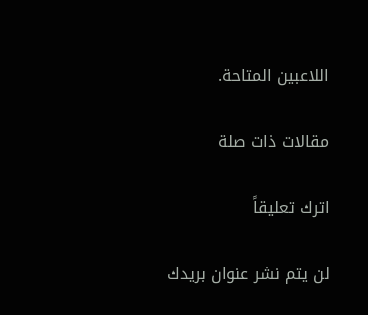اللاعبين المتاحة.

مقالات ذات صلة

اترك تعليقاً

لن يتم نشر عنوان بريدك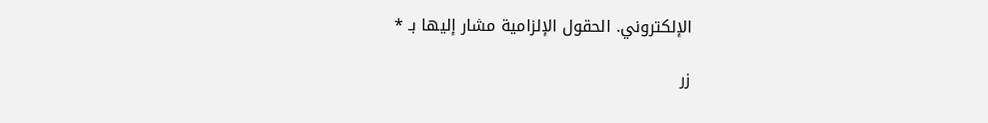الإلكتروني. الحقول الإلزامية مشار إليها بـ *

زر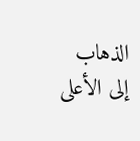الذهاب إلى الأعلى